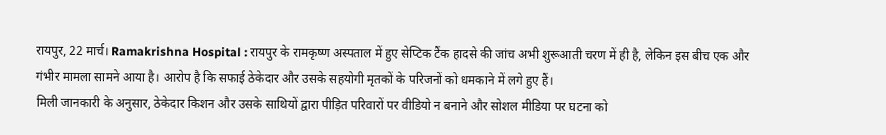रायपुर, 22 मार्च। Ramakrishna Hospital : रायपुर के रामकृष्ण अस्पताल में हुए सेप्टिक टैंक हादसे की जांच अभी शुरूआती चरण में ही है, लेकिन इस बीच एक और गंभीर मामला सामने आया है। आरोप है कि सफाई ठेकेदार और उसके सहयोगी मृतकों के परिजनों को धमकाने में लगे हुए हैं।
मिली जानकारी के अनुसार, ठेकेदार किशन और उसके साथियों द्वारा पीड़ित परिवारों पर वीडियो न बनाने और सोशल मीडिया पर घटना को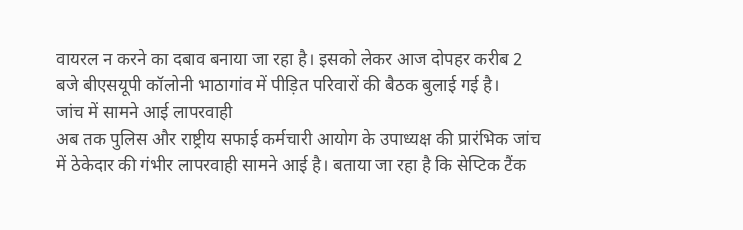वायरल न करने का दबाव बनाया जा रहा है। इसको लेकर आज दोपहर करीब 2 बजे बीएसयूपी कॉलोनी भाठागांव में पीड़ित परिवारों की बैठक बुलाई गई है।
जांच में सामने आई लापरवाही
अब तक पुलिस और राष्ट्रीय सफाई कर्मचारी आयोग के उपाध्यक्ष की प्रारंभिक जांच में ठेकेदार की गंभीर लापरवाही सामने आई है। बताया जा रहा है कि सेप्टिक टैंक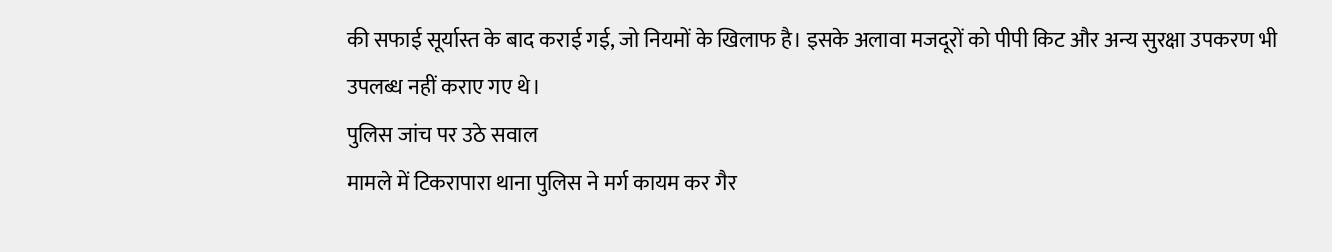की सफाई सूर्यास्त के बाद कराई गई, जो नियमों के खिलाफ है। इसके अलावा मजदूरों को पीपी किट और अन्य सुरक्षा उपकरण भी उपलब्ध नहीं कराए गए थे।
पुलिस जांच पर उठे सवाल
मामले में टिकरापारा थाना पुलिस ने मर्ग कायम कर गैर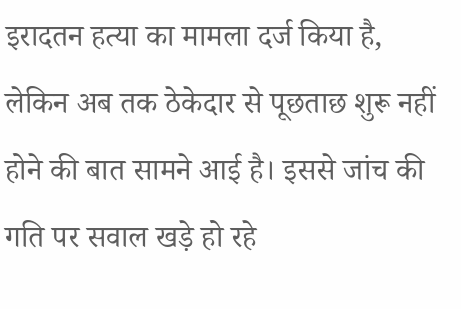इरादतन हत्या का मामला दर्ज किया है, लेकिन अब तक ठेकेदार से पूछताछ शुरू नहीं होने की बात सामने आई है। इससे जांच की गति पर सवाल खड़े हो रहे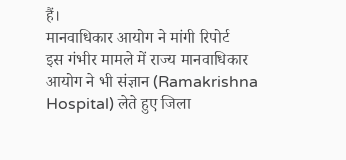हैं।
मानवाधिकार आयोग ने मांगी रिपोर्ट
इस गंभीर मामले में राज्य मानवाधिकार आयोग ने भी संज्ञान (Ramakrishna Hospital) लेते हुए जिला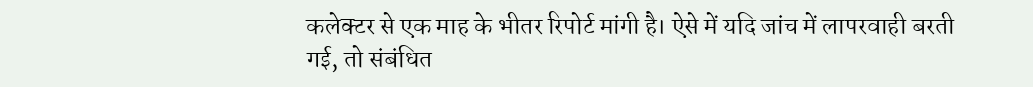कलेक्टर से एक माह के भीतर रिपोर्ट मांगी है। ऐसे में यदि जांच में लापरवाही बरती गई, तो संबंधित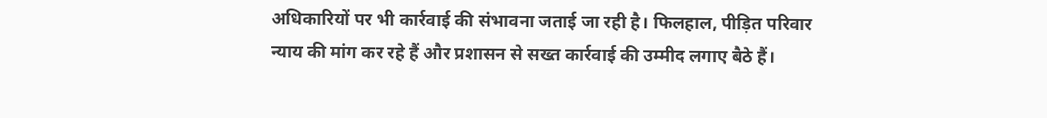अधिकारियों पर भी कार्रवाई की संभावना जताई जा रही है। फिलहाल, पीड़ित परिवार न्याय की मांग कर रहे हैं और प्रशासन से सख्त कार्रवाई की उम्मीद लगाए बैठे हैं।